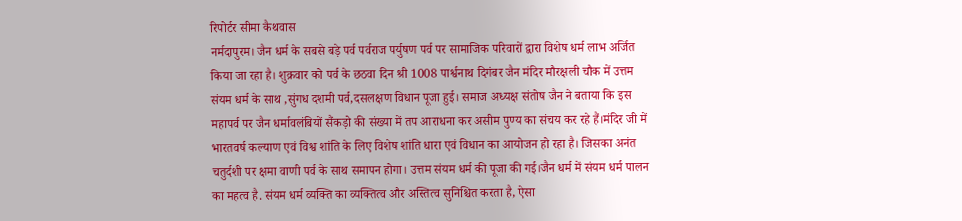रिपोर्टर सीमा कैथवास
नर्मदापुरम। जैन धर्म के सबसे बड़े पर्व पर्वराज पर्युषण पर्व पर सामाजिक परिवारों द्वारा विशेष धर्म लाभ अर्जित किया जा रहा है। शुक्रवार को पर्व के छठवा दिन श्री 1008 पार्श्वनाथ दिगंबर जैन मंदिर मौरक्षली चौक में उत्तम संयम धर्म के साथ ,सुंगध दशमी पर्व,दसलक्षण विधान पूजा हुई। समाज अध्यक्ष संतोष जैन ने बताया कि इस महापर्व पर जैन धर्मावलंबियों सैंकड़ो की संख्या में तप आराधना कर असीम पुण्य का संचय कर रहे हैं।मंदिर जी में भारतवर्ष कल्याण एवं विश्व शांति के लिए विशेष शांति धारा एवं विधान का आयोजन हो रहा है। जिसका अनंत चतुर्दशी पर क्षमा वाणी पर्व के साथ समापन होगा। उत्तम संयम धर्म की पूजा की गई।जैन धर्म में संयम धर्म पालन का महत्व है. संयम धर्म व्यक्ति का व्यक्तित्व और अस्तित्व सुनिश्चित करता है, ऐसा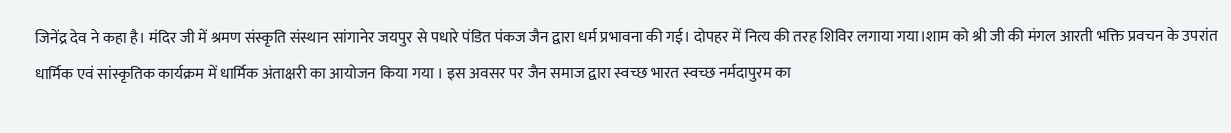जिनेंद्र देव ने कहा है। मंदिर जी में श्रमण संस्कृति संस्थान सांगानेर जयपुर से पधारे पंडित पंकज जैन द्वारा धर्म प्रभावना की गई। दोपहर में नित्य की तरह शिविर लगाया गया।शाम को श्री जी की मंगल आरती भक्ति प्रवचन के उपरांत धार्मिक एवं सांस्कृतिक कार्यक्रम में धार्मिक अंताक्षरी का आयोजन किया गया । इस अवसर पर जैन समाज द्वारा स्वच्छ भारत स्वच्छ नर्मदापुरम का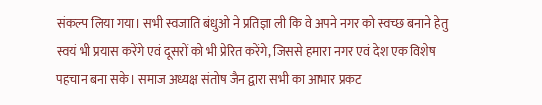संकल्प लिया गया। सभी स्वजाति बंधुओ ने प्रतिज्ञा ली कि वे अपने नगर को स्वच्छ बनाने हेतु स्वयं भी प्रयास करेंगे एवं दूसरों को भी प्रेरित करेंगे, जिससे हमारा नगर एवं देश एक विशेष पहचान बना सके। समाज अध्यक्ष संतोष जैन द्वारा सभी का आभार प्रकट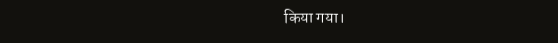किया गया।